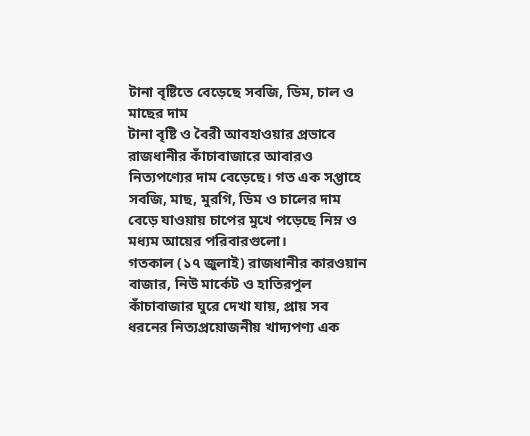টানা বৃষ্টিতে বেড়েছে সবজি, ডিম, চাল ও মাছের দাম
টানা বৃষ্টি ও বৈরী আবহাওয়ার প্রভাবে রাজধানীর কাঁচাবাজারে আবারও নিত্যপণ্যের দাম বেড়েছে। গত এক সপ্তাহে সবজি, মাছ, মুরগি, ডিম ও চালের দাম বেড়ে যাওয়ায় চাপের মুখে পড়েছে নিম্ন ও মধ্যম আয়ের পরিবারগুলো।
গতকাল (১৭ জুলাই) রাজধানীর কারওয়ান বাজার, নিউ মার্কেট ও হাতিরপুল কাঁচাবাজার ঘুরে দেখা যায়, প্রায় সব ধরনের নিত্যপ্রয়োজনীয় খাদ্যপণ্য এক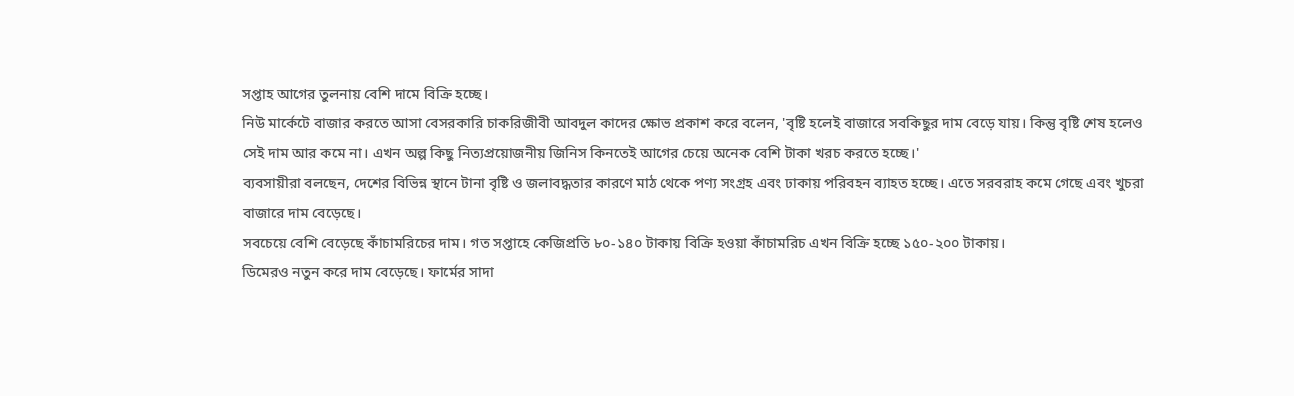সপ্তাহ আগের তুলনায় বেশি দামে বিক্রি হচ্ছে।
নিউ মার্কেটে বাজার করতে আসা বেসরকারি চাকরিজীবী আবদুল কাদের ক্ষোভ প্রকাশ করে বলেন, 'বৃষ্টি হলেই বাজারে সবকিছুর দাম বেড়ে যায়। কিন্তু বৃষ্টি শেষ হলেও সেই দাম আর কমে না। এখন অল্প কিছু নিত্যপ্রয়োজনীয় জিনিস কিনতেই আগের চেয়ে অনেক বেশি টাকা খরচ করতে হচ্ছে।'
ব্যবসায়ীরা বলছেন, দেশের বিভিন্ন স্থানে টানা বৃষ্টি ও জলাবদ্ধতার কারণে মাঠ থেকে পণ্য সংগ্রহ এবং ঢাকায় পরিবহন ব্যাহত হচ্ছে। এতে সরবরাহ কমে গেছে এবং খুচরা বাজারে দাম বেড়েছে।
সবচেয়ে বেশি বেড়েছে কাঁচামরিচের দাম। গত সপ্তাহে কেজিপ্রতি ৮০-১৪০ টাকায় বিক্রি হওয়া কাঁচামরিচ এখন বিক্রি হচ্ছে ১৫০-২০০ টাকায়।
ডিমেরও নতুন করে দাম বেড়েছে। ফার্মের সাদা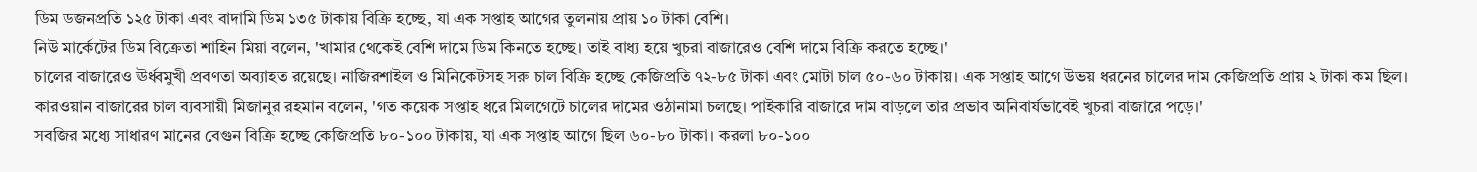ডিম ডজনপ্রতি ১২৫ টাকা এবং বাদামি ডিম ১৩৫ টাকায় বিক্রি হচ্ছে, যা এক সপ্তাহ আগের তুলনায় প্রায় ১০ টাকা বেশি।
নিউ মার্কেটের ডিম বিক্রেতা শাহিন মিয়া বলেন, 'খামার থেকেই বেশি দামে ডিম কিনতে হচ্ছে। তাই বাধ্য হয়ে খুচরা বাজারেও বেশি দামে বিক্রি করতে হচ্ছে।'
চালের বাজারেও ঊর্ধ্বমুখী প্রবণতা অব্যাহত রয়েছে। নাজিরশাইল ও মিনিকেটসহ সরু চাল বিক্রি হচ্ছে কেজিপ্রতি ৭২-৮৫ টাকা এবং মোটা চাল ৫০-৬০ টাকায়। এক সপ্তাহ আগে উভয় ধরনের চালের দাম কেজিপ্রতি প্রায় ২ টাকা কম ছিল।
কারওয়ান বাজারের চাল ব্যবসায়ী মিজানুর রহমান বলেন, 'গত কয়েক সপ্তাহ ধরে মিলগেটে চালের দামের ওঠানামা চলছে। পাইকারি বাজারে দাম বাড়লে তার প্রভাব অনিবার্যভাবেই খুচরা বাজারে পড়ে।'
সবজির মধ্যে সাধারণ মানের বেগুন বিক্রি হচ্ছে কেজিপ্রতি ৮০-১০০ টাকায়, যা এক সপ্তাহ আগে ছিল ৬০-৮০ টাকা। করলা ৮০-১০০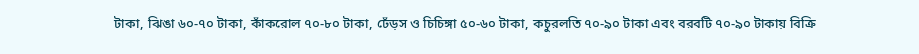টাকা, ঝিঙা ৬০-৭০ টাকা, কাঁকরোল ৭০-৮০ টাকা, ঢেঁড়স ও চিচিঙ্গা ৫০-৬০ টাকা, কচুরলতি ৭০-৯০ টাকা এবং বরবটি ৭০-৯০ টাকায় বিক্রি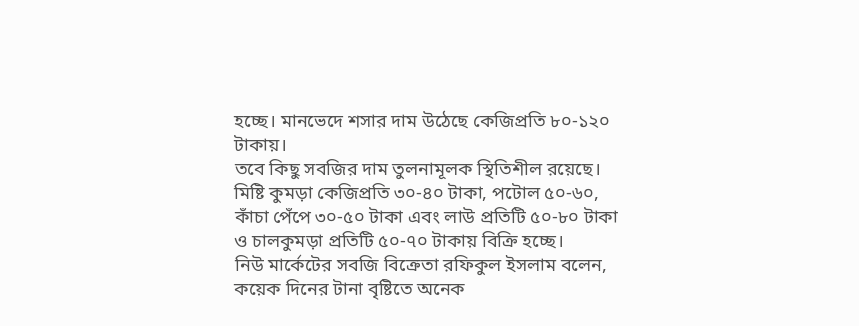হচ্ছে। মানভেদে শসার দাম উঠেছে কেজিপ্রতি ৮০-১২০ টাকায়।
তবে কিছু সবজির দাম তুলনামূলক স্থিতিশীল রয়েছে। মিষ্টি কুমড়া কেজিপ্রতি ৩০-৪০ টাকা, পটোল ৫০-৬০, কাঁচা পেঁপে ৩০-৫০ টাকা এবং লাউ প্রতিটি ৫০-৮০ টাকা ও চালকুমড়া প্রতিটি ৫০-৭০ টাকায় বিক্রি হচ্ছে।
নিউ মার্কেটের সবজি বিক্রেতা রফিকুল ইসলাম বলেন, কয়েক দিনের টানা বৃষ্টিতে অনেক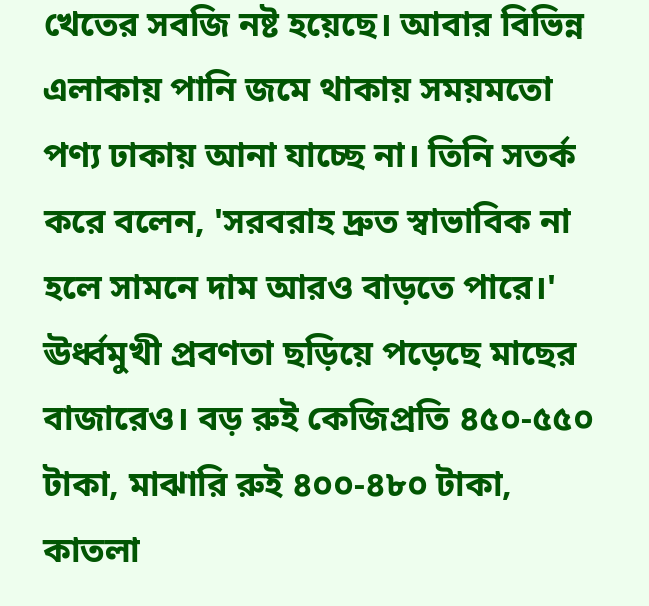খেতের সবজি নষ্ট হয়েছে। আবার বিভিন্ন এলাকায় পানি জমে থাকায় সময়মতো পণ্য ঢাকায় আনা যাচ্ছে না। তিনি সতর্ক করে বলেন, 'সরবরাহ দ্রুত স্বাভাবিক না হলে সামনে দাম আরও বাড়তে পারে।'
ঊর্ধ্বমুখী প্রবণতা ছড়িয়ে পড়েছে মাছের বাজারেও। বড় রুই কেজিপ্রতি ৪৫০-৫৫০ টাকা, মাঝারি রুই ৪০০-৪৮০ টাকা, কাতলা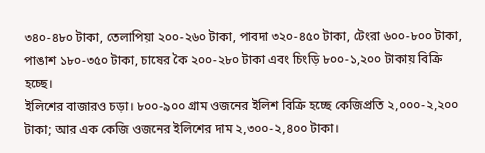৩৪০-৪৮০ টাকা, তেলাপিয়া ২০০-২৬০ টাকা, পাবদা ৩২০-৪৫০ টাকা, টেংরা ৬০০-৮০০ টাকা, পাঙাশ ১৮০-৩৫০ টাকা, চাষের কৈ ২০০-২৮০ টাকা এবং চিংড়ি ৮০০-১,২০০ টাকায় বিক্রি হচ্ছে।
ইলিশের বাজারও চড়া। ৮০০-৯০০ গ্রাম ওজনের ইলিশ বিক্রি হচ্ছে কেজিপ্রতি ২,০০০-২,২০০ টাকা; আর এক কেজি ওজনের ইলিশের দাম ২,৩০০-২,৪০০ টাকা।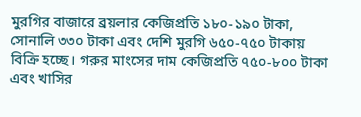মুরগির বাজারে ব্রয়লার কেজিপ্রতি ১৮০-১৯০ টাকা, সোনালি ৩৩০ টাকা এবং দেশি মুরগি ৬৫০-৭৫০ টাকায় বিক্রি হচ্ছে। গরুর মাংসের দাম কেজিপ্রতি ৭৫০-৮০০ টাকা এবং খাসির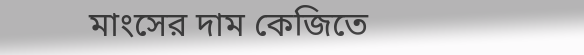মাংসের দাম কেজিতে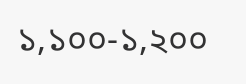১,১০০-১,২০০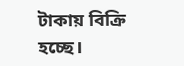টাকায় বিক্রি হচ্ছে।